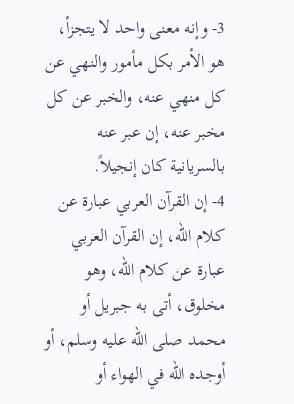3- وإنه معنى واحد لا يتجزأ، هو الأمر بكل مأمور والنهي عن كل منهي عنه، والخبر عن كل مخبر عنه، إن عبر عنه بالسريانية كان إنجيلاً.
4- إن القرآن العربي عبارة عن كلام الله، إن القرآن العربي عبارة عن كلام الله، وهو مخلوق، أتى به جبريل أو محمد صلى الله عليه وسلم، أو أوجده الله في الهواء أو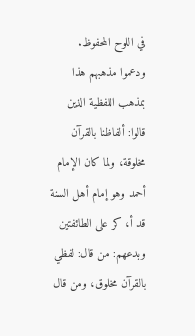في اللوح المحفوظ. ودعموا مذهبهم هذا بمذهب اللفظية الذين قالوا: ألفاظنا بالقرآن مخلوقة، ولما كان الإمام أحمد وهو إمام أهل السنة قد أ، كر على الطائفتين وبدعهم: من قال: لفظي بالقرآن مخلوق، ومن قال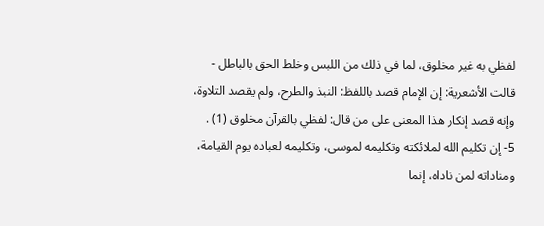لفظي به غير مخلوق، لما في ذلك من اللبس وخلط الحق بالباطل - قالت الأشعرية: إن الإمام قصد باللفظ: النبذ والطرح، ولم يقصد التلاوة، وإنه قصد إنكار هذا المعنى على من قال: لفظي بالقرآن مخلوق (1) .
5- إن تكليم الله لملائكته وتكليمه لموسى، وتكليمه لعباده يوم القيامة، ومناداته لمن ناداه، إنما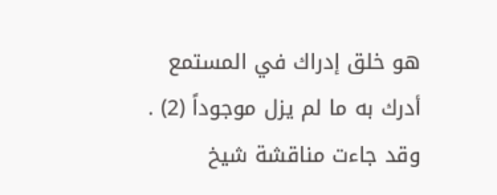هو خلق إدراك في المستمع أدرك به ما لم يزل موجوداً (2) .
وقد جاءت مناقشة شيخ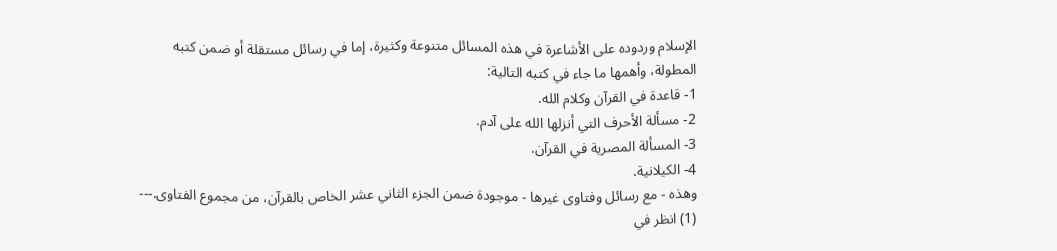الإسلام وردوده على الأشاعرة في هذه المسائل متنوعة وكثيرة، إما في رسائل مستقلة أو ضمن كتبه المطولة، وأهمها ما جاء في كتبه التالية:
1- قاعدة في القرآن وكلام الله.
2- مسألة الأحرف التي أنزلها الله على آدم.
3- المسألة المصرية في القرآن.
4- الكيلانية.
وهذه - مع رسائل وفتاوى غيرها - موجودة ضمن الجزء الثاني عشر الخاص بالقرآن، من مجموع الفتاوى.---
(1) انظر في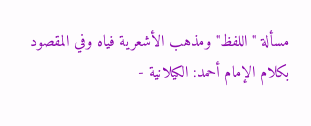مسألة "اللفظ" ومذهب الأشعرية فياه وفي المقصود بكلام الإمام أحمد: الكيلانية -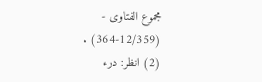مجموع الفتاوى - (12/359-364) .
(2) انظر: درء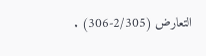التعارض (2/305-306) .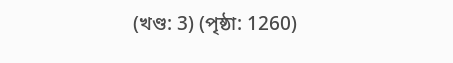(খণ্ড: 3) (পৃষ্ঠা: 1260)